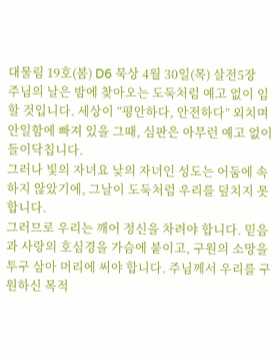대물림 19호(봄) D6 묵상 4월 30일(목) 살전5장
주님의 날은 밤에 찾아오는 도둑처럼 예고 없이 임할 것입니다. 세상이 “평안하다, 안전하다” 외치며 안일함에 빠져 있을 그때, 심판은 아무런 예고 없이 들이닥칩니다.
그러나 빛의 자녀요 낮의 자녀인 성도는 어둠에 속하지 않았기에, 그날이 도둑처럼 우리를 덮치지 못합니다.
그러므로 우리는 깨어 정신을 차려야 합니다. 믿음과 사랑의 호심경을 가슴에 붙이고, 구원의 소망을 투구 삼아 머리에 써야 합니다. 주님께서 우리를 구원하신 목적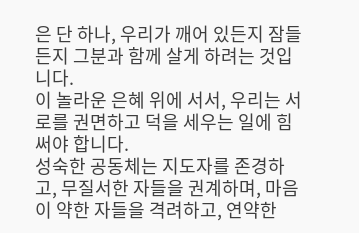은 단 하나, 우리가 깨어 있든지 잠들든지 그분과 함께 살게 하려는 것입니다.
이 놀라운 은혜 위에 서서, 우리는 서로를 권면하고 덕을 세우는 일에 힘써야 합니다.
성숙한 공동체는 지도자를 존경하고, 무질서한 자들을 권계하며, 마음이 약한 자들을 격려하고, 연약한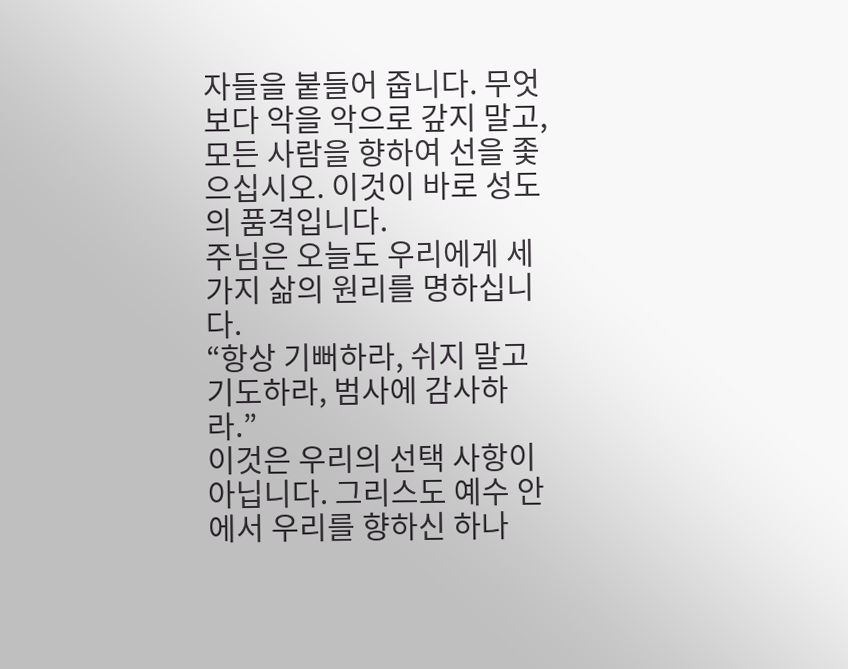자들을 붙들어 줍니다. 무엇보다 악을 악으로 갚지 말고, 모든 사람을 향하여 선을 좇으십시오. 이것이 바로 성도의 품격입니다.
주님은 오늘도 우리에게 세 가지 삶의 원리를 명하십니다.
“항상 기뻐하라, 쉬지 말고 기도하라, 범사에 감사하라.”
이것은 우리의 선택 사항이 아닙니다. 그리스도 예수 안에서 우리를 향하신 하나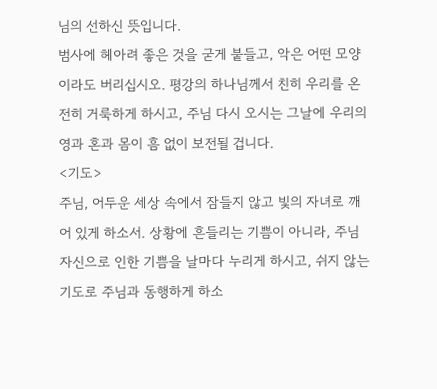님의 선하신 뜻입니다.
범사에 헤아려 좋은 것을 굳게 붙들고, 악은 어떤 모양이라도 버리십시오. 평강의 하나님께서 친히 우리를 온전히 거룩하게 하시고, 주님 다시 오시는 그날에 우리의 영과 혼과 몸이 흠 없이 보전될 겁니다.
<기도>
주님, 어두운 세상 속에서 잠들지 않고 빛의 자녀로 깨어 있게 하소서. 상황에 흔들리는 기쁨이 아니라, 주님 자신으로 인한 기쁨을 날마다 누리게 하시고, 쉬지 않는 기도로 주님과 동행하게 하소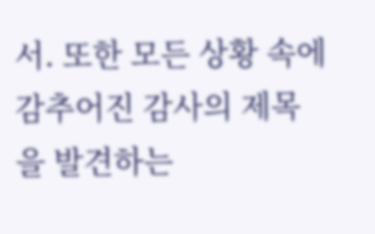서. 또한 모든 상황 속에 감추어진 감사의 제목을 발견하는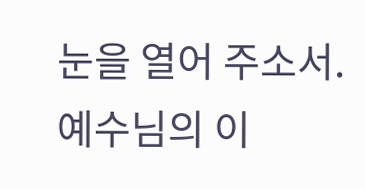눈을 열어 주소서. 예수님의 이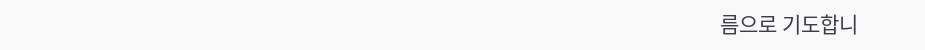름으로 기도합니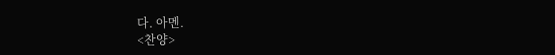다. 아멘.
<찬양>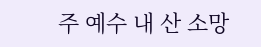주 예수 내 산 소망